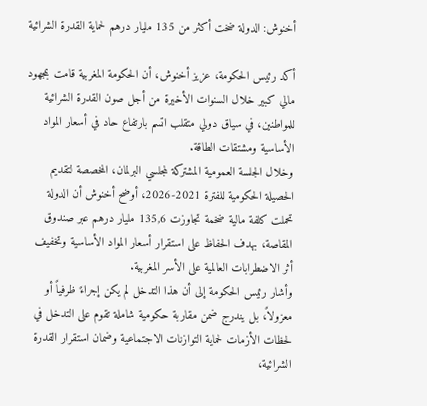أخنوش: الدولة ضخت أكثر من 135 مليار درهم لحماية القدرة الشرائية

أكد رئيس الحكومة، عزيز أخنوش، أن الحكومة المغربية قامت بمجهود مالي كبير خلال السنوات الأخيرة من أجل صون القدرة الشرائية للمواطنين، في سياق دولي متقلب اتسم بارتفاع حاد في أسعار المواد الأساسية ومشتقات الطاقة.
وخلال الجلسة العمومية المشتركة لمجلسي البرلمان، المخصصة لتقديم الحصيلة الحكومية للفترة 2021-2026، أوضح أخنوش أن الدولة تحملت كلفة مالية ضخمة تجاوزت 135,6 مليار درهم عبر صندوق المقاصة، بهدف الحفاظ على استقرار أسعار المواد الأساسية وتخفيف أثر الاضطرابات العالمية على الأسر المغربية.
وأشار رئيس الحكومة إلى أن هذا التدخل لم يكن إجراءً ظرفياً أو معزولاً، بل يندرج ضمن مقاربة حكومية شاملة تقوم على التدخل في لحظات الأزمات لحماية التوازنات الاجتماعية وضمان استقرار القدرة الشرائية،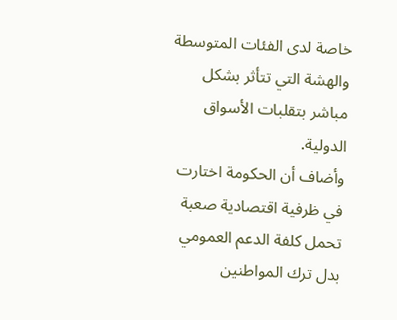خاصة لدى الفئات المتوسطة والهشة التي تتأثر بشكل مباشر بتقلبات الأسواق الدولية.
وأضاف أن الحكومة اختارت في ظرفية اقتصادية صعبة تحمل كلفة الدعم العمومي بدل ترك المواطنين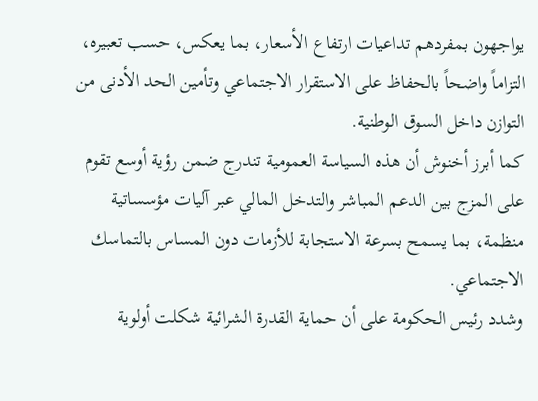يواجهون بمفردهم تداعيات ارتفاع الأسعار، بما يعكس، حسب تعبيره، التزاماً واضحاً بالحفاظ على الاستقرار الاجتماعي وتأمين الحد الأدنى من التوازن داخل السوق الوطنية.
كما أبرز أخنوش أن هذه السياسة العمومية تندرج ضمن رؤية أوسع تقوم على المزج بين الدعم المباشر والتدخل المالي عبر آليات مؤسساتية منظمة، بما يسمح بسرعة الاستجابة للأزمات دون المساس بالتماسك الاجتماعي.
وشدد رئيس الحكومة على أن حماية القدرة الشرائية شكلت أولوية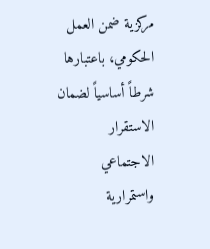مركزية ضمن العمل الحكومي، باعتبارها شرطاً أساسياً لضمان الاستقرار الاجتماعي واستمرارية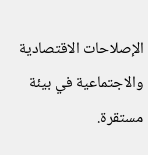الإصلاحات الاقتصادية والاجتماعية في بيئة مستقرة.